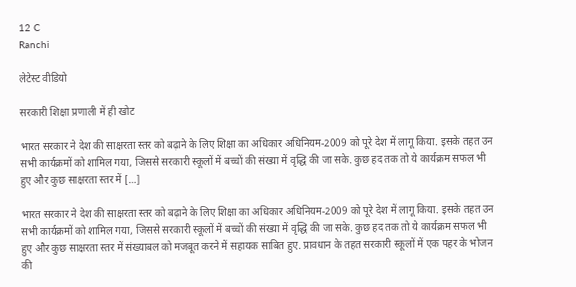12 C
Ranchi

लेटेस्ट वीडियो

सरकारी शिक्षा प्रणाली में ही खोट

भारत सरकार ने देश की साक्षरता स्तर को बढ़ाने के लिए शिक्षा का अधिकार अधिनियम-2009 को पूरे देश में लागू किया. इसके तहत उन सभी कार्यक्रमों को शामिल गया, जिससे सरकारी स्कूलों में बच्चों की संख्या में वृद्धि की जा सके. कुछ हद तक तो ये कार्यक्रम सफल भी हुए और कुछ साक्षरता स्तर में […]

भारत सरकार ने देश की साक्षरता स्तर को बढ़ाने के लिए शिक्षा का अधिकार अधिनियम-2009 को पूरे देश में लागू किया. इसके तहत उन सभी कार्यक्रमों को शामिल गया, जिससे सरकारी स्कूलों में बच्चों की संख्या में वृद्धि की जा सके. कुछ हद तक तो ये कार्यक्रम सफल भी हुए और कुछ साक्षरता स्तर में संख्याबल को मजबूत करने में सहायक साबित हुए. प्रावधान के तहत सरकारी स्कूलों में एक पहर के भोजन की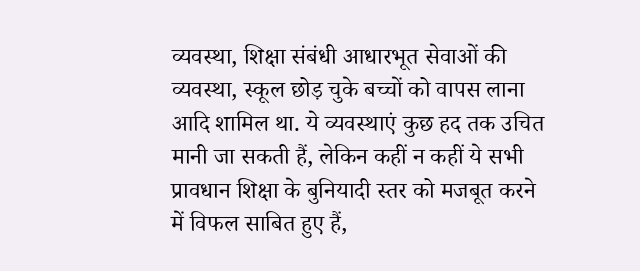व्यवस्था, शिक्षा संबंधी आधारभूत सेवाओं की व्यवस्था, स्कूल छोड़ चुके बच्चों को वापस लाना आदि शामिल था. ये व्यवस्थाएं कुछ हद तक उचित मानी जा सकती हैं, लेकिन कहीं न कहीं ये सभी प्रावधान शिक्षा के बुनियादी स्तर को मजबूत करने में विफल साबित हुए हैं,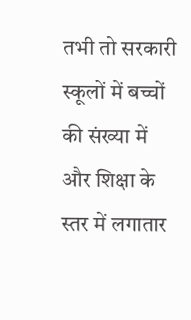तभी तो सरकारी स्कूलों में बच्चों की संख्या में और शिक्षा के स्तर में लगातार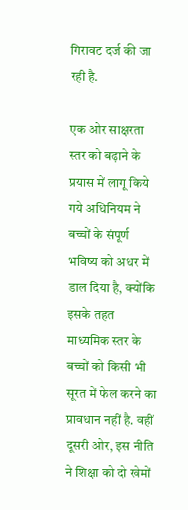गिरावट दर्ज की जा रही है.

एक ओर साक्षरता स्तर को बढ़ाने के प्रयास में लागू किये गये अधिनियम ने बच्चों के संपूर्ण भविष्य को अधर में डाल दिया है, क्योंकि इसके तहत माध्यमिक स्तर के बच्चों को किसी भी सूरत में फेल करने का प्रावधान नहीं है. वहीं दूसरी ओर, इस नीति ने शिक्षा को दो खेमों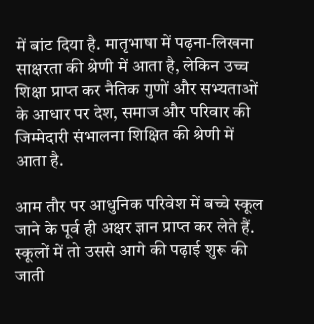में बांट दिया है. मातृभाषा में पढ़ना-लिखना साक्षरता की श्रेणी में आता है, लेकिन उच्च शिक्षा प्राप्त कर नैतिक गुणों और सभ्यताओं के आधार पर देश, समाज और परिवार की जिम्मेदारी संभालना शिक्षित की श्रेणी में आता है.

आम तौर पर आधुनिक परिवेश में बच्चे स्कूल जाने के पूर्व ही अक्षर ज्ञान प्राप्त कर लेते हैं. स्कूलों में तो उससे आगे की पढ़ाई शुरू की जाती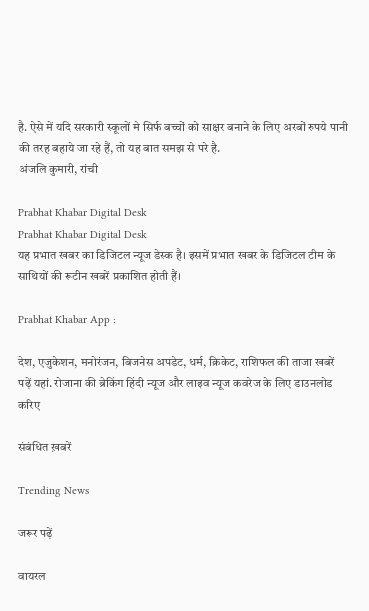है. ऐसे में यदि सरकारी स्कूलों मे सिर्फ बच्चों को साक्षर बनाने के लिए अरबों रुपये पानी की तरह बहाये जा रहे हैं, तो यह बात समझ से परे है.
अंजलि कुमारी, रांची

Prabhat Khabar Digital Desk
Prabhat Khabar Digital Desk
यह प्रभात खबर का डिजिटल न्यूज डेस्क है। इसमें प्रभात खबर के डिजिटल टीम के साथियों की रूटीन खबरें प्रकाशित होती हैं।

Prabhat Khabar App :

देश, एजुकेशन, मनोरंजन, बिजनेस अपडेट, धर्म, क्रिकेट, राशिफल की ताजा खबरें पढ़ें यहां. रोजाना की ब्रेकिंग हिंदी न्यूज और लाइव न्यूज कवरेज के लिए डाउनलोड करिए

संबंधित ख़बरें

Trending News

जरूर पढ़ें

वायरल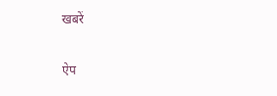खबरें

ऐप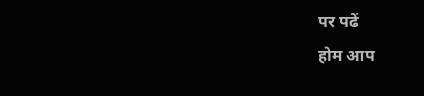पर पढें
होम आप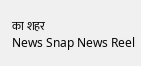का शहर
News Snap News Reel